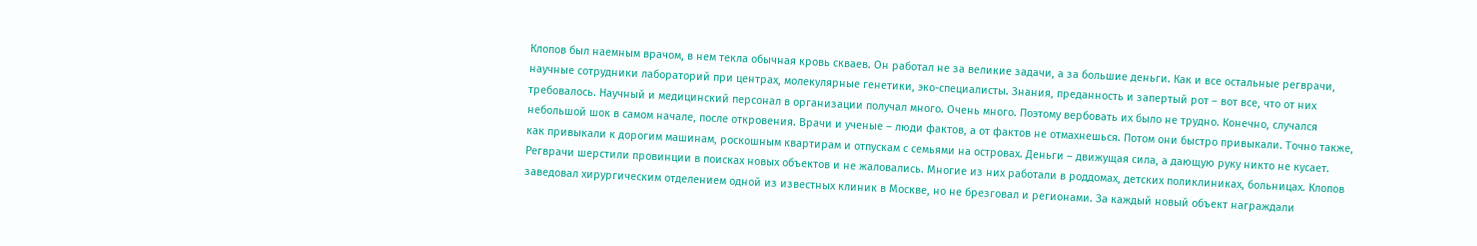Клопов был наемным врачом, в нем текла обычная кровь скваев. Он работал не за великие задачи, а за большие деньги. Как и все остальные регврачи, научные сотрудники лабораторий при центрах, молекулярные генетики, эко-специалисты. Знания, преданность и запертый рот – вот все, что от них требовалось. Научный и медицинский персонал в организации получал много. Очень много. Поэтому вербовать их было не трудно. Конечно, случался небольшой шок в самом начале, после откровения. Врачи и ученые – люди фактов, а от фактов не отмахнешься. Потом они быстро привыкали. Точно также, как привыкали к дорогим машинам, роскошным квартирам и отпускам с семьями на островах. Деньги – движущая сила, а дающую руку никто не кусает. Регврачи шерстили провинции в поисках новых объектов и не жаловались. Многие из них работали в роддомах, детских поликлиниках, больницах. Клопов заведовал хирургическим отделением одной из известных клиник в Москве, но не брезговал и регионами. За каждый новый объект награждали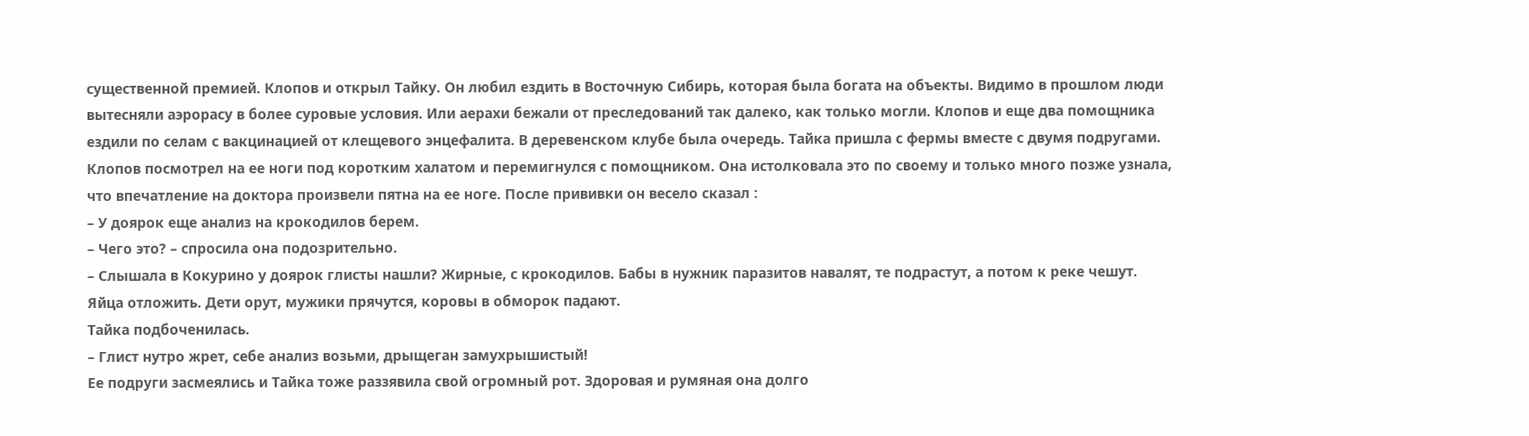существенной премией. Клопов и открыл Тайку. Он любил ездить в Восточную Сибирь, которая была богата на объекты. Видимо в прошлом люди вытесняли аэрорасу в более суровые условия. Или аерахи бежали от преследований так далеко, как только могли. Клопов и еще два помощника ездили по селам с вакцинацией от клещевого энцефалита. В деревенском клубе была очередь. Тайка пришла с фермы вместе с двумя подругами. Клопов посмотрел на ее ноги под коротким халатом и перемигнулся с помощником. Она истолковала это по своему и только много позже узнала, что впечатление на доктора произвели пятна на ее ноге. После прививки он весело сказал :
– У доярок еще анализ на крокодилов берем.
– Чего это? – спросила она подозрительно.
– Слышала в Кокурино у доярок глисты нашли? Жирные, с крокодилов. Бабы в нужник паразитов навалят, те подрастут, а потом к реке чешут. Яйца отложить. Дети орут, мужики прячутся, коровы в обморок падают.
Тайка подбоченилась.
– Глист нутро жрет, себе анализ возьми, дрыщеган замухрышистый!
Ее подруги засмеялись и Тайка тоже раззявила свой огромный рот. Здоровая и румяная она долго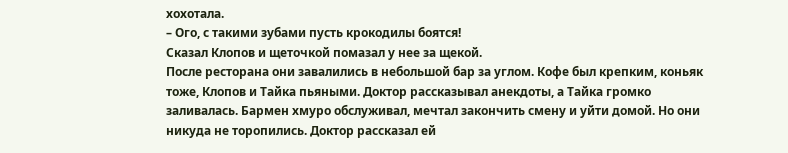хохотала.
– Ого, с такими зубами пусть крокодилы боятся!
Сказал Клопов и щеточкой помазал у нее за щекой.
После ресторана они завалились в небольшой бар за углом. Кофе был крепким, коньяк тоже, Клопов и Тайка пьяными. Доктор рассказывал анекдоты, а Тайка громко заливалась. Бармен хмуро обслуживал, мечтал закончить смену и уйти домой. Но они никуда не торопились. Доктор рассказал ей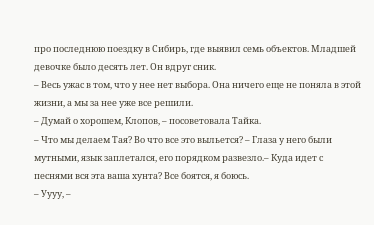про последнюю поездку в Сибирь, где выявил семь объектов. Младшей девочке было десять лет. Он вдруг сник.
– Весь ужас в том, что у нее нет выбора. Она ничего еще не поняла в этой жизни, а мы за нее уже все решили.
– Думай о хорошем, Клопов, – посоветовала Тайка.
– Что мы делаем Тая? Во что все это выльется? – Глаза у него были мутными, язык заплетался, его порядком развезло.– Куда идет с песнями вся эта ваша хунта? Все боятся, я боюсь.
– Уууу, –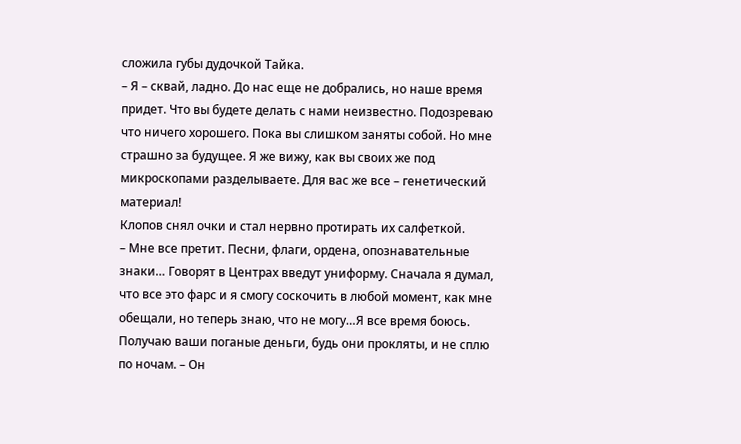сложила губы дудочкой Тайка.
– Я – сквай, ладно. До нас еще не добрались, но наше время придет. Что вы будете делать с нами неизвестно. Подозреваю что ничего хорошего. Пока вы слишком заняты собой. Но мне страшно за будущее. Я же вижу, как вы своих же под микроскопами разделываете. Для вас же все – генетический материал!
Клопов снял очки и стал нервно протирать их салфеткой.
– Мне все претит. Песни, флаги, ордена, опознавательные знаки… Говорят в Центрах введут униформу. Сначала я думал, что все это фарс и я смогу соскочить в любой момент, как мне обещали, но теперь знаю, что не могу…Я все время боюсь. Получаю ваши поганые деньги, будь они прокляты, и не сплю по ночам. – Он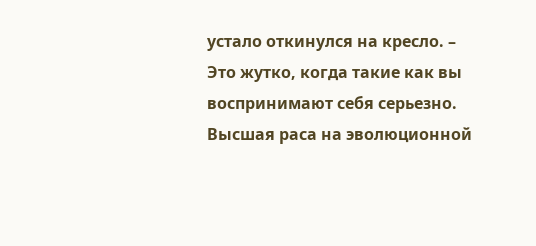устало откинулся на кресло. – Это жутко, когда такие как вы воспринимают себя серьезно. Высшая раса на эволюционной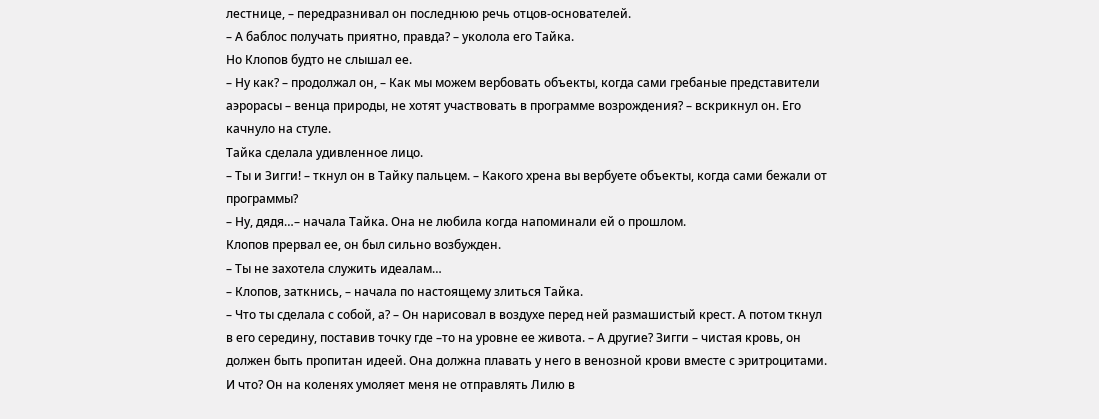лестнице, – передразнивал он последнюю речь отцов-основателей.
– А баблос получать приятно, правда? – уколола его Тайка.
Но Клопов будто не слышал ее.
– Ну как? – продолжал он, – Как мы можем вербовать объекты, когда сами гребаные представители аэрорасы – венца природы, не хотят участвовать в программе возрождения? – вскрикнул он. Его качнуло на стуле.
Тайка сделала удивленное лицо.
– Ты и Зигги! – ткнул он в Тайку пальцем. – Какого хрена вы вербуете объекты, когда сами бежали от программы?
– Ну, дядя…– начала Тайка. Она не любила когда напоминали ей о прошлом.
Клопов прервал ее, он был сильно возбужден.
– Ты не захотела служить идеалам…
– Клопов, заткнись, – начала по настоящему злиться Тайка.
– Что ты сделала с собой, а? – Он нарисовал в воздухе перед ней размашистый крест. А потом ткнул в его середину, поставив точку где –то на уровне ее живота. – А другие? Зигги – чистая кровь, он должен быть пропитан идеей. Она должна плавать у него в венозной крови вместе с эритроцитами. И что? Он на коленях умоляет меня не отправлять Лилю в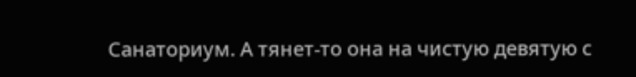Санаториум. А тянет-то она на чистую девятую с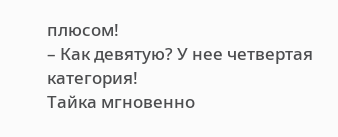плюсом!
– Как девятую? У нее четвертая категория!
Тайка мгновенно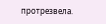протрезвела.